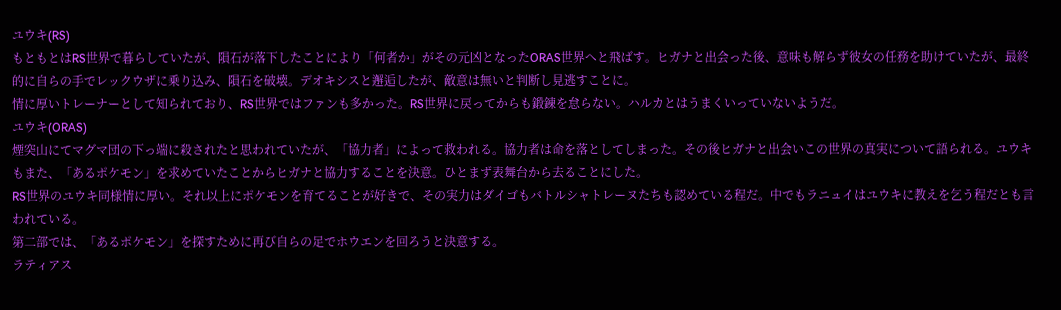ユウキ(RS)
もともとはRS世界で暮らしていたが、隕石が落下したことにより「何者か」がその元凶となったORAS世界へと飛ばす。ヒガナと出会った後、意味も解らず彼女の任務を助けていたが、最終的に自らの手でレックウザに乗り込み、隕石を破壊。デオキシスと邂逅したが、敵意は無いと判断し見逃すことに。
情に厚いトレーナーとして知られており、RS世界ではファンも多かった。RS世界に戻ってからも鍛錬を怠らない。ハルカとはうまくいっていないようだ。
ユウキ(ORAS)
煙突山にてマグマ団の下っ端に殺されたと思われていたが、「協力者」によって救われる。協力者は命を落としてしまった。その後ヒガナと出会いこの世界の真実について語られる。ユウキもまた、「あるポケモン」を求めていたことからヒガナと協力することを決意。ひとまず表舞台から去ることにした。
RS世界のユウキ同様情に厚い。それ以上にポケモンを育てることが好きで、その実力はダイゴもバトルシャトレーヌたちも認めている程だ。中でもラニュイはユウキに教えを乞う程だとも言われている。
第二部では、「あるポケモン」を探すために再び自らの足でホウエンを回ろうと決意する。
ラティアス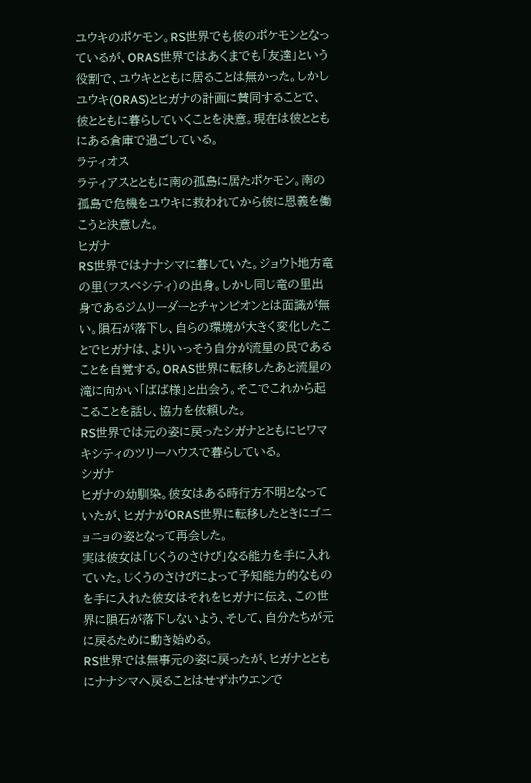ユウキのポケモン。RS世界でも彼のポケモンとなっているが、ORAS世界ではあくまでも「友達」という役割で、ユウキとともに居ることは無かった。しかしユウキ(ORAS)とヒガナの計画に賛同することで、彼とともに暮らしていくことを決意。現在は彼とともにある倉庫で過ごしている。
ラティオス
ラティアスとともに南の孤島に居たポケモン。南の孤島で危機をユウキに救われてから彼に恩義を働こうと決意した。
ヒガナ
RS世界ではナナシマに暮していた。ジョウト地方竜の里(フスベシティ)の出身。しかし同じ竜の里出身であるジムリーダーとチャンピオンとは面識が無い。隕石が落下し、自らの環境が大きく変化したことでヒガナは、よりいっそう自分が流星の民であることを自覚する。ORAS世界に転移したあと流星の滝に向かい「ばば様」と出会う。そこでこれから起こることを話し、協力を依頼した。
RS世界では元の姿に戻ったシガナとともにヒワマキシティのツリーハウスで暮らしている。
シガナ
ヒガナの幼馴染。彼女はある時行方不明となっていたが、ヒガナがORAS世界に転移したときにゴニョニョの姿となって再会した。
実は彼女は「じくうのさけび」なる能力を手に入れていた。じくうのさけびによって予知能力的なものを手に入れた彼女はそれをヒガナに伝え、この世界に隕石が落下しないよう、そして、自分たちが元に戻るために動き始める。
RS世界では無事元の姿に戻ったが、ヒガナとともにナナシマへ戻ることはせずホウエンで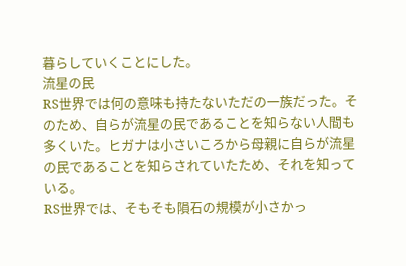暮らしていくことにした。
流星の民
RS世界では何の意味も持たないただの一族だった。そのため、自らが流星の民であることを知らない人間も多くいた。ヒガナは小さいころから母親に自らが流星の民であることを知らされていたため、それを知っている。
RS世界では、そもそも隕石の規模が小さかっ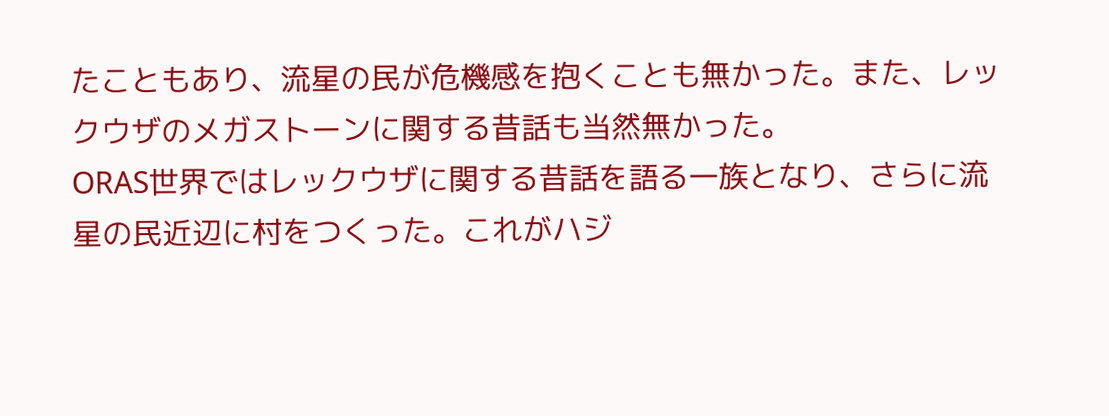たこともあり、流星の民が危機感を抱くことも無かった。また、レックウザのメガストーンに関する昔話も当然無かった。
ORAS世界ではレックウザに関する昔話を語る一族となり、さらに流星の民近辺に村をつくった。これがハジ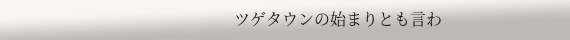ツゲタウンの始まりとも言わ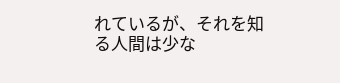れているが、それを知る人間は少な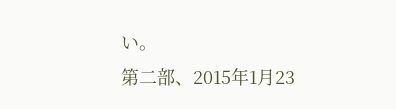い。
第二部、2015年1月23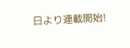日より連載開始!